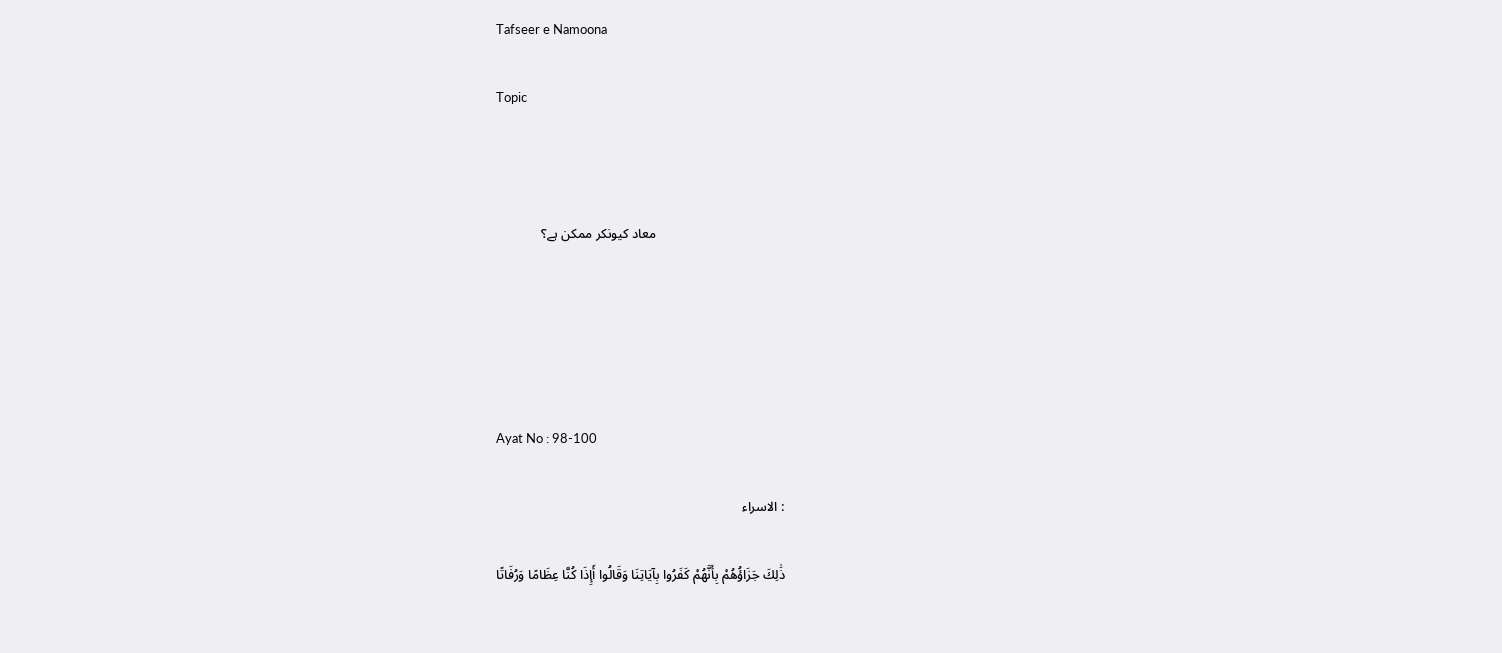Tafseer e Namoona

Topic



                                      معاد کیونکر ممکن ہے؟





Ayat No : 98-100

: الاسراء

ذَٰلِكَ جَزَاؤُهُمْ بِأَنَّهُمْ كَفَرُوا بِآيَاتِنَا وَقَالُوا أَإِذَا كُنَّا عِظَامًا وَرُفَاتًا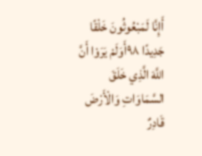أَإِنَّا لَمَبْعُوثُونَ خَلْقًا جَدِيدًا ۹۸أَوَلَمْ يَرَوْا أَنَّ اللَّهَ الَّذِي خَلَقَ السَّمَاوَاتِ وَالْأَرْضَ قَادِرٌ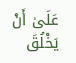عَلَىٰ أَنْ يَخْلُقَ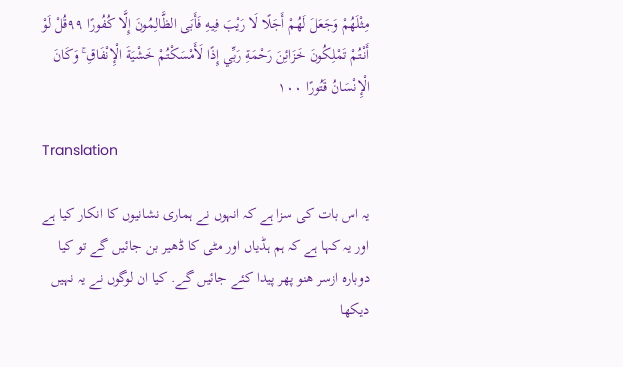مِثْلَهُمْ وَجَعَلَ لَهُمْ أَجَلًا لَا رَيْبَ فِيهِ فَأَبَى الظَّالِمُونَ إِلَّا كُفُورًا ۹۹قُلْ لَوْ أَنْتُمْ تَمْلِكُونَ خَزَائِنَ رَحْمَةِ رَبِّي إِذًا لَأَمْسَكْتُمْ خَشْيَةَ الْإِنْفَاقِ ۚ وَكَانَ الْإِنْسَانُ قَتُورًا ۱۰۰

Translation

یہ اس بات کی سزا ہے کہ انہوں نے ہماری نشانیوں کا انکار کیا ہے اور یہ کہا ہے کہ ہم ہڈیاں اور مٹی کا ڈھیر بن جائیں گے تو کیا دوبارہ ازسر هنو پھر پیدا کئے جائیں گے. کیا ان لوگوں نے یہ نہیں دیکھا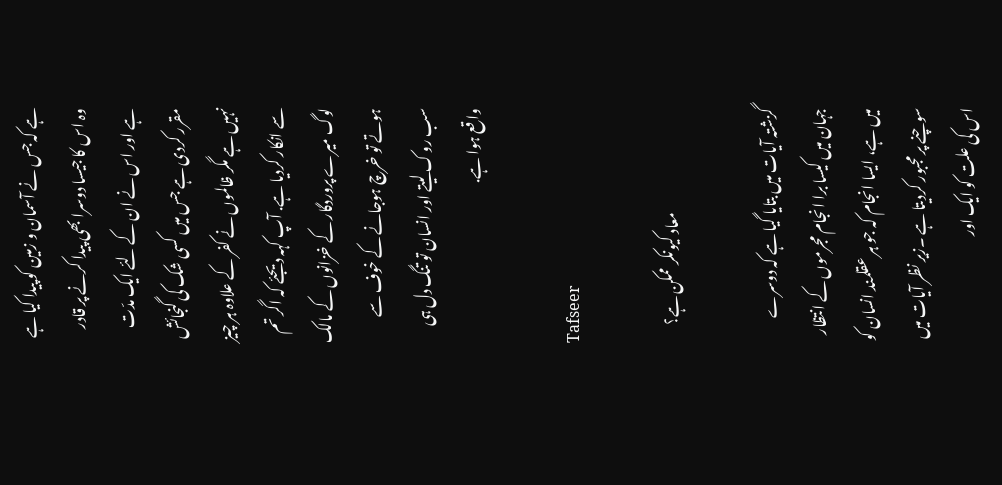ہے کہ جس نے آسمان و زمین کو پیدا کیا ہے وہ اس کا جیسا دوسرا بھی پیدا کرنے پر قادر ہے اور اس نے ان کے لئے ایک مدّت مقرر کردی ہے جس میں کسی شک کی گنجائش نہیں ہے مگر ظالموں نے کفر کے علاوہ ہر چیز سے انکار کردیا ہے. آپ کہہ دیجئے کہ اگر تم لوگ میرے پروردگار کے خزانوں کے مالک ہوتے تو خرچ ہوجانے کے خوف سے سب روک لیتے اور انسان تو تنگ دل ہی واقع ہوا ہے.

Tafseer

                                    معاد کیونکر ممکن ہے؟

گزشتہ آیات میں بتایا گیا ہے کہ دوسرے جہان میں کیسا برا انجام مجرموں کے انتظار میں ہے، ایسا انجام کہ جو ہر عقلمند انسان کو سوچنے پر مجبور کردیتا ہے ۔زیر نظر آیات میں اس کی علت کو ایک اور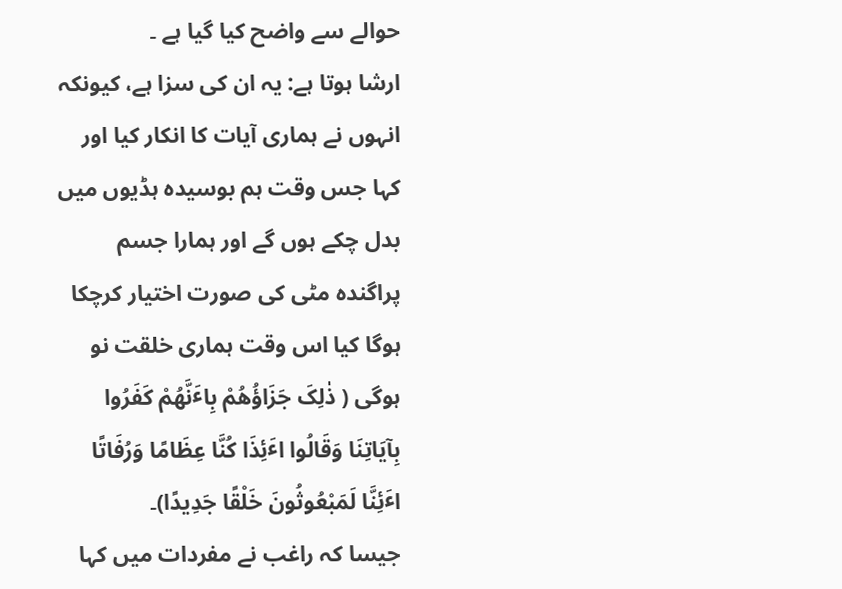حوالے سے واضح کیا گیا ہے ۔
ارشا ہوتا ہے: یہ ان کی سزا ہے، کیونکہ انہوں نے ہماری آیات کا انکار کیا اور کہا جس وقت ہم بوسیدہ ہڈیوں میں بدل چکے ہوں گے اور ہمارا جسم پراگندہ مٹی کی صورت اختیار کرچکا ہوگا کیا اس وقت ہماری خلقت نو ہوگی ( ذٰلِکَ جَزَاؤُھُمْ بِاٴَنَّھُمْ کَفَرُوا بِآیَاتِنَا وَقَالُوا اٴَئِذَا کُنَّا عِظَامًا وَرُفَاتًا اٴَئِنَّا لَمَبْعُوثُونَ خَلْقًا جَدِیدًا)۔
جیسا کہ راغب نے مفردات میں کہا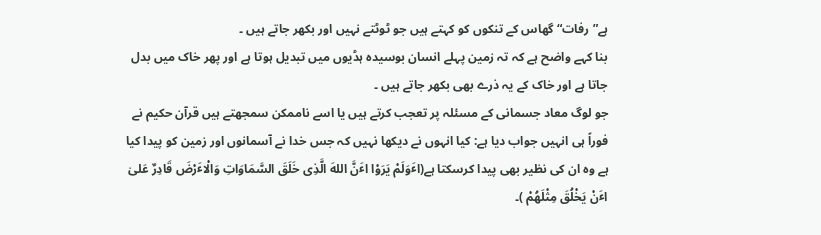ہے”رفات“ گھاس کے تنکوں کو کہتے ہیں جو ٹوٹتے نہیں اور بکھر جاتے ہیں ۔
بنا کہے واضح ہے کہ تہ زمین پہلے انسان بوسیدہ ہڈیوں میں تبدیل ہوتا ہے اور پھر خاک میں بدل جاتا ہے اور خاک کے یہ ذرے بھی بکھر جاتے ہیں ۔
جو لوگ معاد جسمانی کے مسئلہ پر تعجب کرتے ہیں یا اسے ناممکن سمجھتے ہیں قرآن حکیم نے فوراً ہی انہیں جواب دیا ہے: کیا انہوں نے دیکھا نہیں کہ جس خدا نے آسمانوں اور زمین کو پیدا کیا ہے وہ ان کی نظیر بھی پیدا کرسکتا ہے(اٴَوَلَمْ یَرَوْا اٴَنَّ اللهَ الَّذِی خَلَقَ السَّمَاوَاتِ وَالْاٴَرْضَ قَادِرٌ عَلیٰ اٴَنْ یَخْلُقَ مِثْلَھُمْ )۔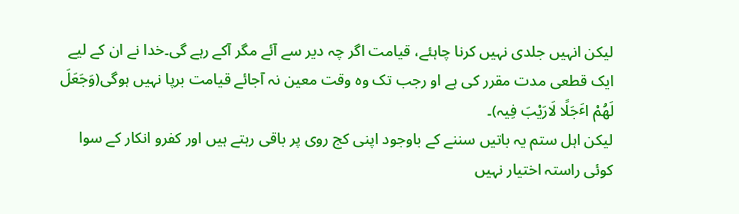لیکن انہیں جلدی نہیں کرنا چاہئے، قیامت اگر چہ دیر سے آئے مگر آکے رہے گی۔خدا نے ان کے لیے ایک قطعی مدت مقرر کی ہے او رجب تک وہ وقت معین نہ آجائے قیامت برپا نہیں ہوگی(وَجَعَلَ لَھُمْ اٴَجَلًا لَارَیْبَ فِیہ)۔
لیکن اہل ستم یہ باتیں سننے کے باوجود اپنی کج روی پر باقی رہتے ہیں اور کفرو انکار کے سوا کوئی راستہ اختیار نہیں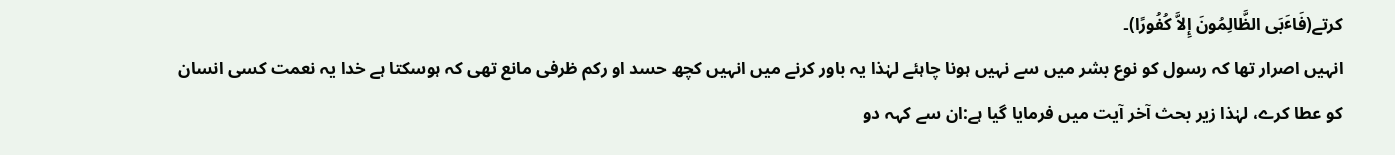کرتے(فَاٴَبَی الظَّالِمُونَ إِلاَّ کُفُورًا)۔
انہیں اصرار تھا کہ رسول کو نوع بشر میں سے نہیں ہونا چاہئے لہٰذا یہ باور کرنے میں انہیں کچھ حسد او رکم ظرفی مانع تھی کہ ہوسکتا ہے خدا یہ نعمت کسی انسان کو عطا کرے، لہٰذا زیر بحث آخر آیت میں فرمایا گیا ہے:ان سے کہہ دو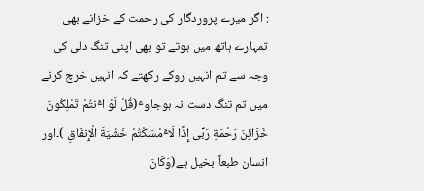: اگر میرے پروردگار کی رحمت کے خزانے بھی تمہارے ہاتھ میں ہوتے تو بھی اپنی تنگ دلی کی وجہ سے تم انہیں روکے رکھتے کہ انہیں خرچ کرنے میں تم تنگ دست نہ ہوجاوٴ(قُلْ لَوْ اٴَنتُمْ تَمْلِکُونَ خَزَائِنَ رَحْمَةِ رَبِّی إِذًا لَاٴَمْسَکْتُمْ خَشْیَةَ الْإِنفَاقِ )۔اور انسان طبعاً بخیل ہے(وَکَانَ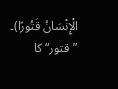الْإِنْسَانُ قَتُورًا)۔
”قتور“کا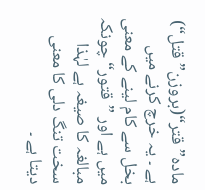مادہ”قتر“(بروزن”قتل“) ہے ۔ یہ خرچ کرنے میں بخل سے کام لینے کے معنی میں ہے اور ”قتور“ چونکہ مبالغہ کا صیغہ ہے لہٰذا سخت تنگ دلی کا معنی دیتا ہے ۔